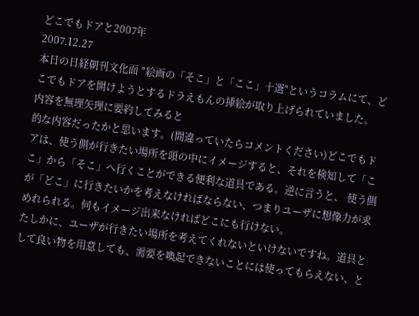どこでもドアと2007年
2007.12.27
本日の日経朝刊文化面 "絵画の「そこ」と「ここ」十選"というコラムにて、どこでもドアを開けようとするドラえもんの挿絵が取り上げられていました。
内容を無理矢理に要約してみると
的な内容だったかと思います。(間違っていたらコメントください)どこでもドアは、使う側が行きたい場所を頭の中にイメージすると、それを検知して「ここ」から「そこ」へ行くことができる便利な道具である。逆に言うと、 使う側が「どこ」に行きたいかを考えなければならない、つまりユーザに想像力が求めれられる。何もイメージ出来なければどこにも行けない。
たしかに、ユーザが行きたい場所を考えてくれないといけないですね。道具として良い物を用意しても、需要を喚起できないことには使ってもらえない、と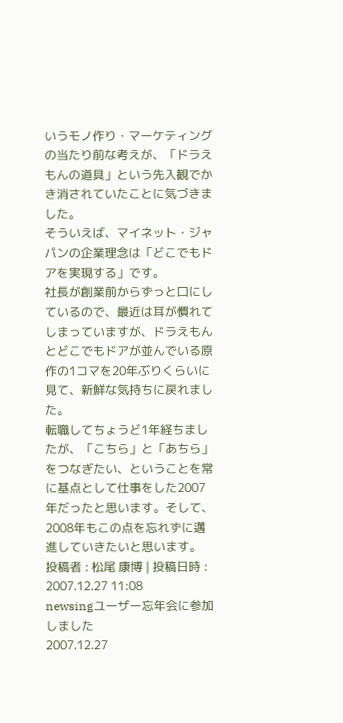いうモノ作り・マーケティングの当たり前な考えが、「ドラえもんの道具」という先入観でかき消されていたことに気づきました。
そういえば、マイネット・ジャパンの企業理念は「どこでもドアを実現する」です。
社長が創業前からずっと口にしているので、最近は耳が慣れてしまっていますが、ドラえもんとどこでもドアが並んでいる原作の1コマを20年ぶりくらいに見て、新鮮な気持ちに戻れました。
転職してちょうど1年経ちましたが、「こちら」と「あちら」をつなぎたい、ということを常に基点として仕事をした2007年だったと思います。そして、2008年もこの点を忘れずに邁進していきたいと思います。
投稿者 : 松尾 康博 | 投稿日時 : 2007.12.27 11:08
newsingユーザー忘年会に参加しました
2007.12.27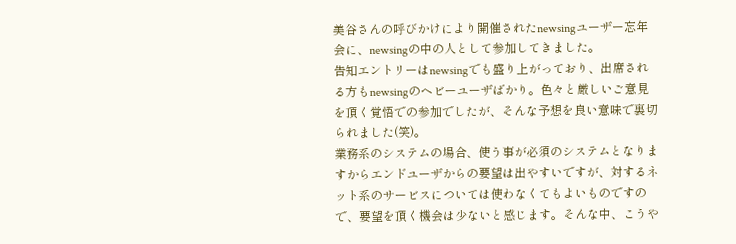美谷さんの呼びかけにより開催されたnewsingユーザー忘年会に、newsingの中の人として参加してきました。
告知エントリーはnewsingでも盛り上がっており、出席される方もnewsingのヘビーユーザばかり。色々と厳しいご意見を頂く覚悟での参加でしたが、そんな予想を良い意味で裏切られました(笑)。
業務系のシステムの場合、使う事が必須のシステムとなりますからエンドユーザからの要望は出やすいですが、対するネット系のサービスについては使わなくてもよいものですので、要望を頂く機会は少ないと感じます。そんな中、こうや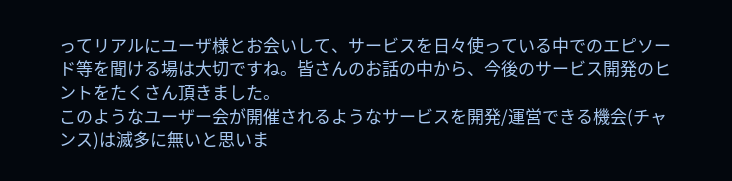ってリアルにユーザ様とお会いして、サービスを日々使っている中でのエピソード等を聞ける場は大切ですね。皆さんのお話の中から、今後のサービス開発のヒントをたくさん頂きました。
このようなユーザー会が開催されるようなサービスを開発/運営できる機会(チャンス)は滅多に無いと思いま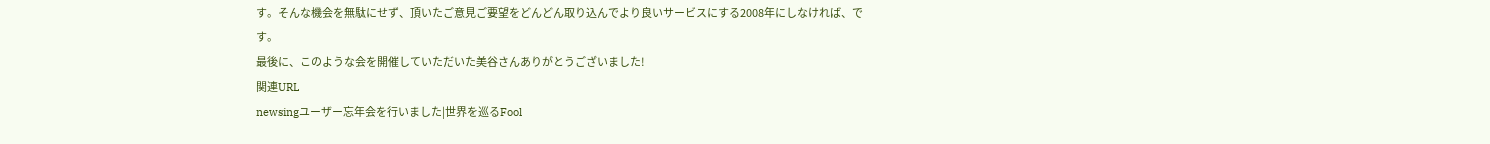す。そんな機会を無駄にせず、頂いたご意見ご要望をどんどん取り込んでより良いサービスにする2008年にしなければ、です。
最後に、このような会を開催していただいた美谷さんありがとうございました!
関連URL
newsingユーザー忘年会を行いました|世界を巡るFool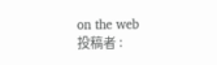on the web
投稿者 :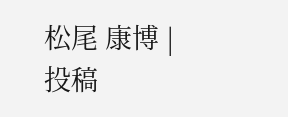松尾 康博 | 投稿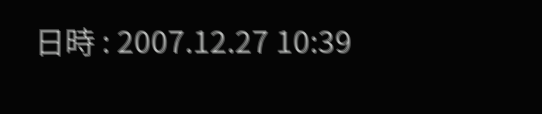日時 : 2007.12.27 10:39